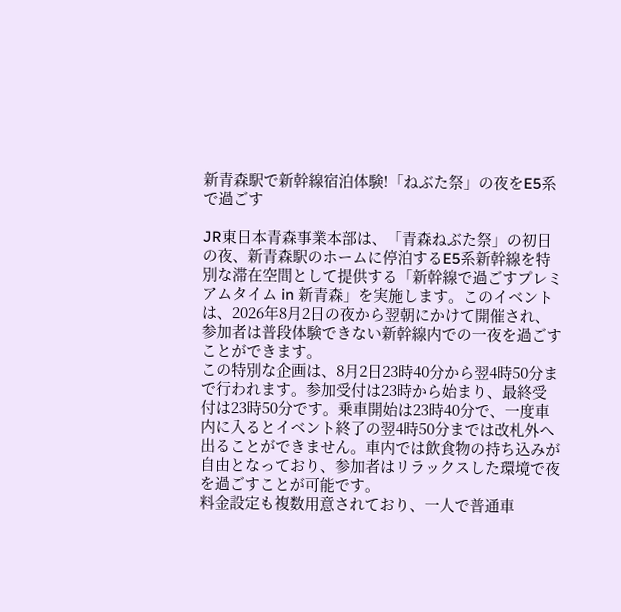新青森駅で新幹線宿泊体験!「ねぶた祭」の夜をE5系で過ごす

JR東日本青森事業本部は、「青森ねぶた祭」の初日の夜、新青森駅のホームに停泊するE5系新幹線を特別な滞在空間として提供する「新幹線で過ごすプレミアムタイム in 新青森」を実施します。このイベントは、2026年8月2日の夜から翌朝にかけて開催され、参加者は普段体験できない新幹線内での一夜を過ごすことができます。
この特別な企画は、8月2日23時40分から翌4時50分まで行われます。参加受付は23時から始まり、最終受付は23時50分です。乗車開始は23時40分で、一度車内に入るとイベント終了の翌4時50分までは改札外へ出ることができません。車内では飲食物の持ち込みが自由となっており、参加者はリラックスした環境で夜を過ごすことが可能です。
料金設定も複数用意されており、一人で普通車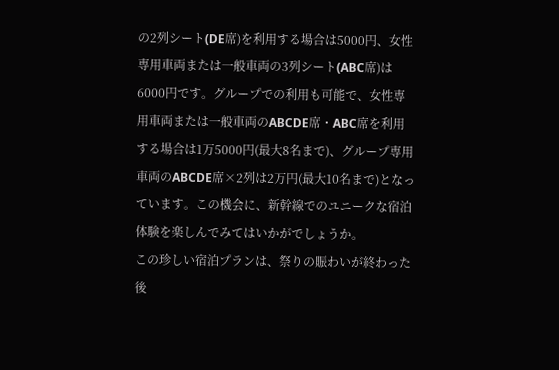の2列シート(DE席)を利用する場合は5000円、女性専用車両または一般車両の3列シート(ABC席)は6000円です。グループでの利用も可能で、女性専用車両または一般車両のABCDE席・ABC席を利用する場合は1万5000円(最大8名まで)、グループ専用車両のABCDE席×2列は2万円(最大10名まで)となっています。この機会に、新幹線でのユニークな宿泊体験を楽しんでみてはいかがでしょうか。
この珍しい宿泊プランは、祭りの賑わいが終わった後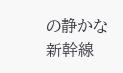の静かな新幹線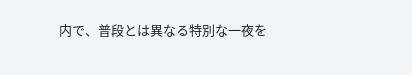内で、普段とは異なる特別な一夜を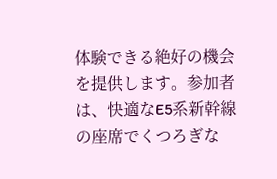体験できる絶好の機会を提供します。参加者は、快適なE5系新幹線の座席でくつろぎな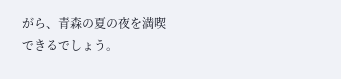がら、青森の夏の夜を満喫できるでしょう。